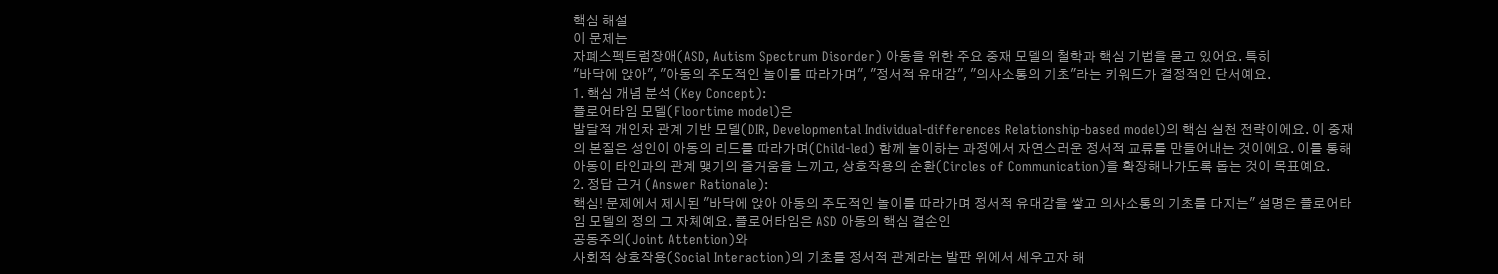핵심 해설
이 문제는
자폐스펙트럼장애(ASD, Autism Spectrum Disorder) 아동을 위한 주요 중재 모델의 철학과 핵심 기법을 묻고 있어요. 특히
"바닥에 앉아", "아동의 주도적인 놀이를 따라가며", "정서적 유대감", "의사소통의 기초"라는 키워드가 결정적인 단서예요.
1. 핵심 개념 분석 (Key Concept):
플로어타임 모델(Floortime model)은
발달적 개인차 관계 기반 모델(DIR, Developmental Individual-differences Relationship-based model)의 핵심 실천 전략이에요. 이 중재의 본질은 성인이 아동의 리드를 따라가며(Child-led) 함께 놀이하는 과정에서 자연스러운 정서적 교류를 만들어내는 것이에요. 이를 통해 아동이 타인과의 관계 맺기의 즐거움을 느끼고, 상호작용의 순환(Circles of Communication)을 확장해나가도록 돕는 것이 목표예요.
2. 정답 근거 (Answer Rationale):
핵심! 문제에서 제시된 "바닥에 앉아 아동의 주도적인 놀이를 따라가며 정서적 유대감을 쌓고 의사소통의 기초를 다지는" 설명은 플로어타임 모델의 정의 그 자체예요. 플로어타임은 ASD 아동의 핵심 결손인
공동주의(Joint Attention)와
사회적 상호작용(Social Interaction)의 기초를 정서적 관계라는 발판 위에서 세우고자 해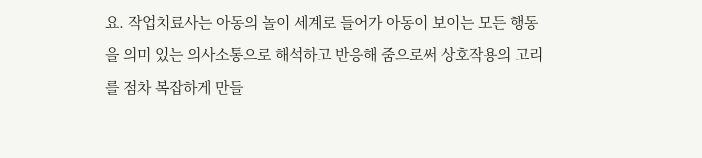요. 작업치료사는 아동의 놀이 세계로 들어가 아동이 보이는 모든 행동을 의미 있는 의사소통으로 해석하고 반응해 줌으로써 상호작용의 고리를 점차 복잡하게 만들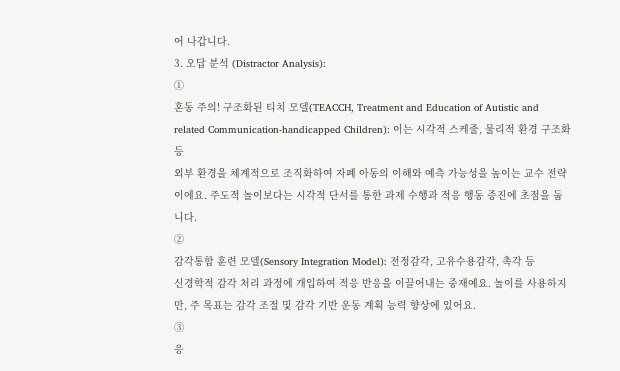어 나갑니다.
3. 오답 분석 (Distractor Analysis):
①
혼동 주의! 구조화된 티치 모델(TEACCH, Treatment and Education of Autistic and related Communication-handicapped Children): 이는 시각적 스케줄, 물리적 환경 구조화 등
외부 환경을 체계적으로 조직화하여 자폐 아동의 이해와 예측 가능성을 높이는 교수 전략이에요. 주도적 놀이보다는 시각적 단서를 통한 과제 수행과 적응 행동 증진에 초점을 둡니다.
②
감각통합 훈련 모델(Sensory Integration Model): 전정감각, 고유수용감각, 촉각 등
신경학적 감각 처리 과정에 개입하여 적응 반응을 이끌어내는 중재예요. 놀이를 사용하지만, 주 목표는 감각 조절 및 감각 기반 운동 계획 능력 향상에 있어요.
③
응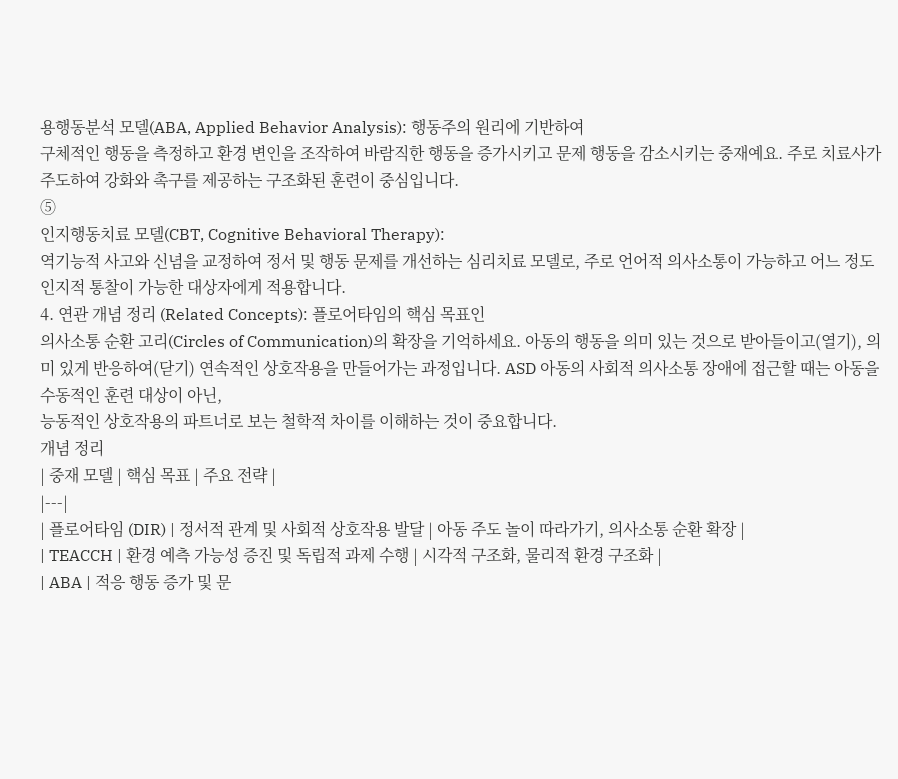용행동분석 모델(ABA, Applied Behavior Analysis): 행동주의 원리에 기반하여
구체적인 행동을 측정하고 환경 변인을 조작하여 바람직한 행동을 증가시키고 문제 행동을 감소시키는 중재예요. 주로 치료사가 주도하여 강화와 촉구를 제공하는 구조화된 훈련이 중심입니다.
⑤
인지행동치료 모델(CBT, Cognitive Behavioral Therapy):
역기능적 사고와 신념을 교정하여 정서 및 행동 문제를 개선하는 심리치료 모델로, 주로 언어적 의사소통이 가능하고 어느 정도 인지적 통찰이 가능한 대상자에게 적용합니다.
4. 연관 개념 정리 (Related Concepts): 플로어타임의 핵심 목표인
의사소통 순환 고리(Circles of Communication)의 확장을 기억하세요. 아동의 행동을 의미 있는 것으로 받아들이고(열기), 의미 있게 반응하여(닫기) 연속적인 상호작용을 만들어가는 과정입니다. ASD 아동의 사회적 의사소통 장애에 접근할 때는 아동을 수동적인 훈련 대상이 아닌,
능동적인 상호작용의 파트너로 보는 철학적 차이를 이해하는 것이 중요합니다.
개념 정리
| 중재 모델 | 핵심 목표 | 주요 전략 |
|---|
| 플로어타임 (DIR) | 정서적 관계 및 사회적 상호작용 발달 | 아동 주도 놀이 따라가기, 의사소통 순환 확장 |
| TEACCH | 환경 예측 가능성 증진 및 독립적 과제 수행 | 시각적 구조화, 물리적 환경 구조화 |
| ABA | 적응 행동 증가 및 문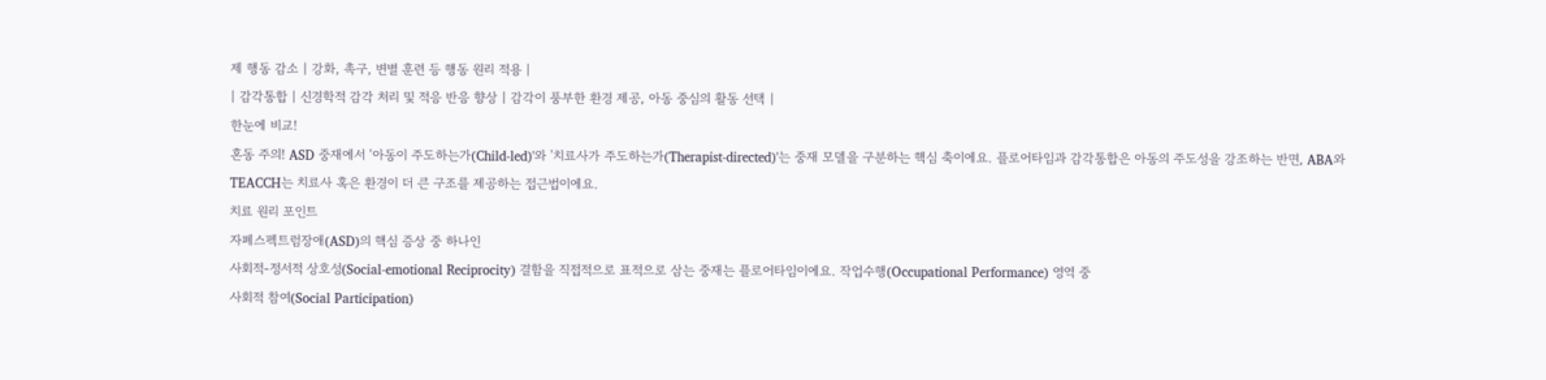제 행동 감소 | 강화, 촉구, 변별 훈련 등 행동 원리 적용 |
| 감각통합 | 신경학적 감각 처리 및 적응 반응 향상 | 감각이 풍부한 환경 제공, 아동 중심의 활동 선택 |
한눈에 비교!
혼동 주의! ASD 중재에서 '아동이 주도하는가(Child-led)'와 '치료사가 주도하는가(Therapist-directed)'는 중재 모델을 구분하는 핵심 축이에요. 플로어타임과 감각통합은 아동의 주도성을 강조하는 반면, ABA와 TEACCH는 치료사 혹은 환경이 더 큰 구조를 제공하는 접근법이에요.
치료 원리 포인트
자폐스펙트럼장애(ASD)의 핵심 증상 중 하나인
사회적-정서적 상호성(Social-emotional Reciprocity) 결함을 직접적으로 표적으로 삼는 중재는 플로어타임이에요. 작업수행(Occupational Performance) 영역 중
사회적 참여(Social Participation)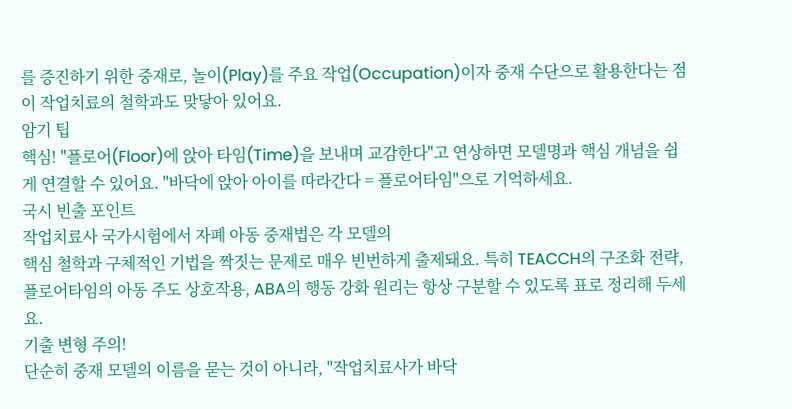를 증진하기 위한 중재로, 놀이(Play)를 주요 작업(Occupation)이자 중재 수단으로 활용한다는 점이 작업치료의 철학과도 맞닿아 있어요.
암기 팁
핵심! "플로어(Floor)에 앉아 타임(Time)을 보내며 교감한다"고 연상하면 모델명과 핵심 개념을 쉽게 연결할 수 있어요. "바닥에 앉아 아이를 따라간다 = 플로어타임"으로 기억하세요.
국시 빈출 포인트
작업치료사 국가시험에서 자폐 아동 중재법은 각 모델의
핵심 철학과 구체적인 기법을 짝짓는 문제로 매우 빈번하게 출제돼요. 특히 TEACCH의 구조화 전략, 플로어타임의 아동 주도 상호작용, ABA의 행동 강화 원리는 항상 구분할 수 있도록 표로 정리해 두세요.
기출 변형 주의!
단순히 중재 모델의 이름을 묻는 것이 아니라, "작업치료사가 바닥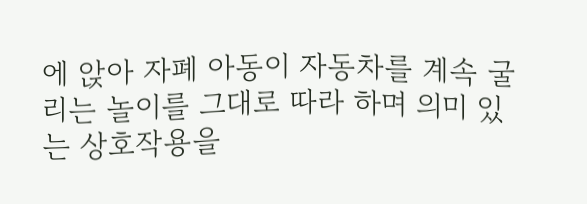에 앉아 자폐 아동이 자동차를 계속 굴리는 놀이를 그대로 따라 하며 의미 있는 상호작용을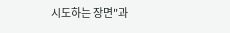시도하는 장면"과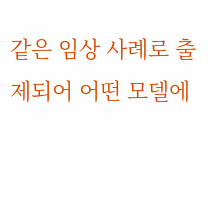같은 임상 사례로 출제되어 어떤 모델에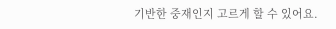기반한 중재인지 고르게 할 수 있어요.